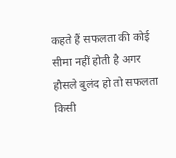कहते हैं सफलता की कोई सीमा नहीं होती है अगर हौसले बुलंद हो तो सफलता किसी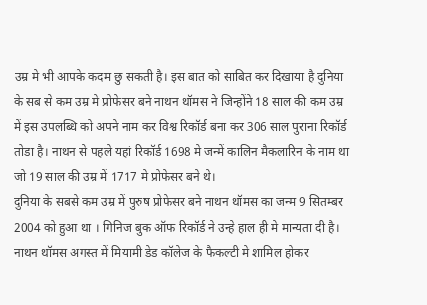उम्र मे भी आपके कदम छु सकती है। इस बात को साबित कर दिखाया है दुनिया के सब से कम उम्र मे प्रोफेसर बने नाथन थॉमस ने जिन्होंने 18 साल की कम उम्र में इस उपलब्धि को अपने नाम कर विश्व रिकॉर्ड बना कर 306 साल पुराना रिकॉर्ड तोडा है। नाथन से पहले यहां रिकॉर्ड 1698 मे जन्में कालिन मैकलारिन के नाम था जो 19 साल की उम्र में 1717 मे प्रोफेसर बने थे।
दुनिया के सबसे कम उम्र में पुरुष प्रोफेसर बने नाथन थॉमस का जन्म 9 सितम्बर 2004 को हुआ था । गिनिज बुक ऑफ रिकॉर्ड ने उन्हे हाल ही मे मान्यता दी है। नाथन थॉमस अगस्त में मियामी डेड कॉलेज के फैकल्टी मे शामिल होकर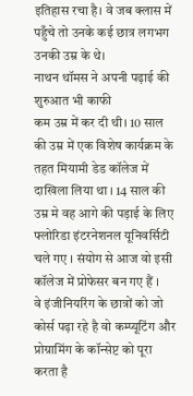इतिहास रचा है। वे जब क्लास में पहुँचे तो उनके कई छात्र लगभग उनकी उम्र के थे।
नाथन थॉमस ने अपनी पढ़ाई की शुरुआत भी काफी
कम उम्र में कर दी थी। 10 साल की उम्र में एक विशेष कार्यक्रम के तहत मियामी डेड कॉलेज में दाखिला लिया था । 14 साल की उम्र मे वह आगे की पड़ाई के लिए फ्लोरिडा इंटरनेशनल यूनिवर्सिटी चले गए । संयोग से आज वो इसी कॉलेज में प्रोफेसर बन गए हैं ।
वे इंजीनियरिंग के छात्रों को जो कोर्स पढ़ा रहे है वो कम्प्यूटिंग और प्रोग्रामिंग के कॉन्सेप्ट को पूरा करता है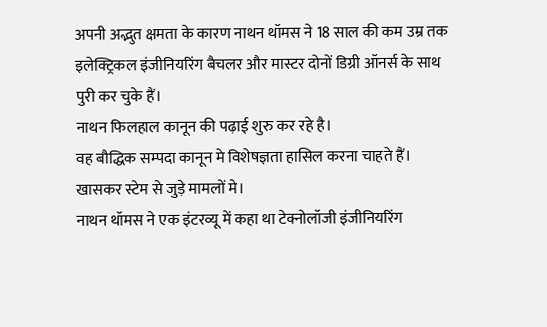अपनी अद्भुत क्षमता के कारण नाथन थॉमस ने 18 साल की कम उम्र तक इलेक्ट्रिकल इंजीनियरिंग बैचलर और मास्टर दोनों डिग्री ऑनर्स के साथ पुरी कर चुके हैं।
नाथन फिलहाल कानून की पढ़ाई शुरु कर रहे है।
वह बौद्धिक सम्पदा कानून मे विशेषज्ञता हासिल करना चाहते हैं। खासकर स्टेम से जुड़े मामलों मे।
नाथन थॉमस ने एक इंटरव्यू में कहा था टेक्नोलॉजी इंजीनियरिंग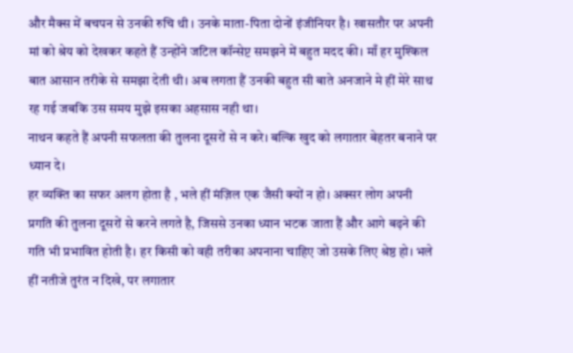और मैक्स में बचपन से उनकी रुचि थी । उनके माता-पिता दोनों इंजीनियर है। खासतौर पर अपनी मां को श्रेय को देखकर कहते हैं उन्होंने जटिल कॉन्सेप्ट समझने में बहुत मदद की। माँ हर मुश्किल बात आसान तरीके से समझा देती थी। अब लगता हैं उनकी बहुत सी बाते अनजाने मे हीं मेरे साथ रह गई जबकि उस समय मुझे इसका अहसास नही था।
नाथन कहते हैं अपनी सफलता की तुलना दूसरों से न करे। बल्कि खुद को लगातार बेहतर बनाने पर ध्यान दे।
हर व्यक्ति का सफर अलग होता है , भले हीं मंज़िल एक जैसी क्यों न हो। अक्सर लोग अपनी प्रगति की तुलना दूसरों से करने लगते है, जिससे उनका ध्यान भटक जाता हैं और आगे बढ़ने की गति भी प्रभावित होती है। हर किसी को वही तरीका अपनाना चाहिए जो उसके लिए श्रेष्ठ हो। भले हीं नतीजे तुरंत न दिखे, पर लगातार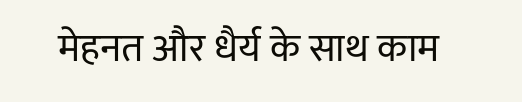मेहनत और धैर्य के साथ काम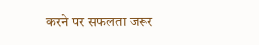करने पर सफलता जरूर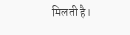मिलती है।